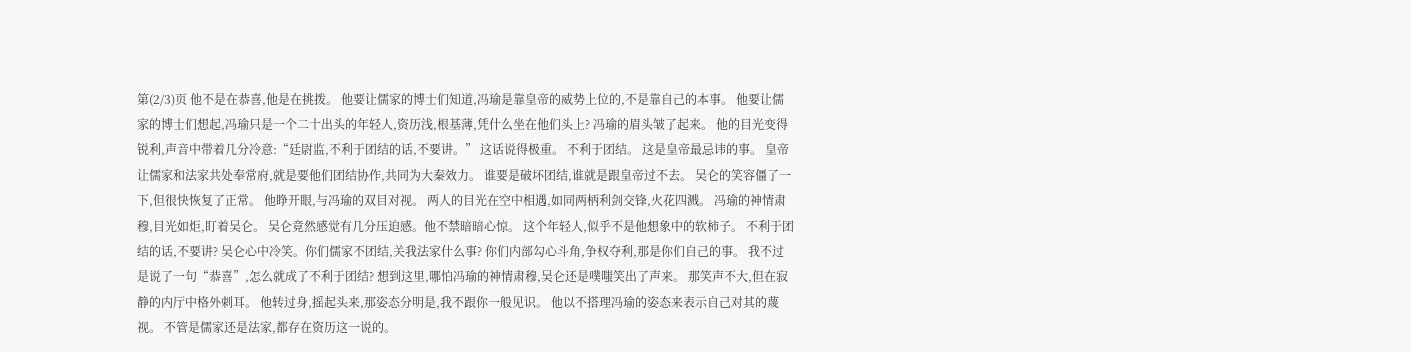第(2/3)页 他不是在恭喜,他是在挑拨。 他要让儒家的博士们知道,冯瑜是靠皇帝的威势上位的,不是靠自己的本事。 他要让儒家的博士们想起,冯瑜只是一个二十出头的年轻人,资历浅,根基薄,凭什么坐在他们头上? 冯瑜的眉头皱了起来。 他的目光变得锐利,声音中带着几分冷意:“廷尉监,不利于团结的话,不要讲。” 这话说得极重。 不利于团结。 这是皇帝最忌讳的事。 皇帝让儒家和法家共处奉常府,就是要他们团结协作,共同为大秦效力。 谁要是破坏团结,谁就是跟皇帝过不去。 吴仑的笑容僵了一下,但很快恢复了正常。 他睁开眼,与冯瑜的双目对视。 两人的目光在空中相遇,如同两柄利剑交锋,火花四溅。 冯瑜的神情肃穆,目光如炬,盯着吴仑。 吴仑竟然感觉有几分压迫感。他不禁暗暗心惊。 这个年轻人,似乎不是他想象中的软柿子。 不利于团结的话,不要讲? 吴仑心中冷笑。你们儒家不团结,关我法家什么事? 你们内部勾心斗角,争权夺利,那是你们自己的事。 我不过是说了一句“恭喜”,怎么就成了不利于团结? 想到这里,哪怕冯瑜的神情肃穆,吴仑还是噗嗤笑出了声来。 那笑声不大,但在寂静的内厅中格外刺耳。 他转过身,摇起头来,那姿态分明是,我不跟你一般见识。 他以不搭理冯瑜的姿态来表示自己对其的蔑视。 不管是儒家还是法家,都存在资历这一说的。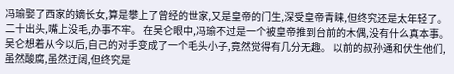冯瑜娶了西家的嫡长女,算是攀上了曾经的世家,又是皇帝的门生,深受皇帝青睐,但终究还是太年轻了。 二十出头,嘴上没毛,办事不牢。 在吴仑眼中,冯瑜不过是一个被皇帝推到台前的木偶,没有什么真本事。 吴仑想着从今以后,自己的对手变成了一个毛头小子,竟然觉得有几分无趣。 以前的叔孙通和伏生他们,虽然酸腐,虽然迂阔,但终究是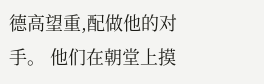德高望重,配做他的对手。 他们在朝堂上摸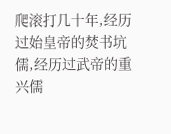爬滚打几十年,经历过始皇帝的焚书坑儒,经历过武帝的重兴儒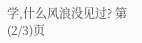学,什么风浪没见过? 第(2/3)页